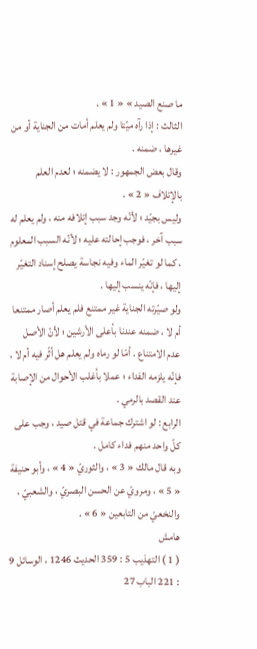ما صنع الصيد » « 1 » .
الثالث : إذا رآه ميّتا ولم يعلم أمات من الجناية أو من غيرها ، ضمنه .
وقال بعض الجمهور : لا يضمنه ؛ لعدم العلم بالإتلاف « 2 » .
وليس بجيّد ؛ لأنّه وجد سبب إتلافه منه ، ولم يعلم له سبب آخر ، فوجب إحالته عليه ؛ لأنّه السبب المعلوم ، كما لو تغيّر الماء وفيه نجاسة يصلح إسناد التغيّر إليها ، فإنّه ينسب إليها .
ولو صيّرته الجناية غير ممتنع فلم يعلم أصار ممتنعا أم لا ، ضمنه عندنا بأعلى الأرشين ؛ لأنّ الأصل عدم الامتناع . أمّا لو رماه ولم يعلم هل أثّر فيه أم لا ، فإنّه يلزمه الفداء ؛ عملا بأغلب الأحوال من الإصابة عند القصد بالرمي .
الرابع : لو اشترك جماعة في قتل صيد ، وجب على كلّ واحد منهم فداء كامل .
وبه قال مالك « 3 » ، والثوريّ « 4 » ، وأبو حنيفة « 5 » ، ومرويّ عن الحسن البصريّ ، والشعبيّ ، والنخعيّ من التابعين « 6 » .
هامش
( 1 ) التهذيب 5 : 359 الحديث 1246 ، الوسائل 9 : 221 الباب 27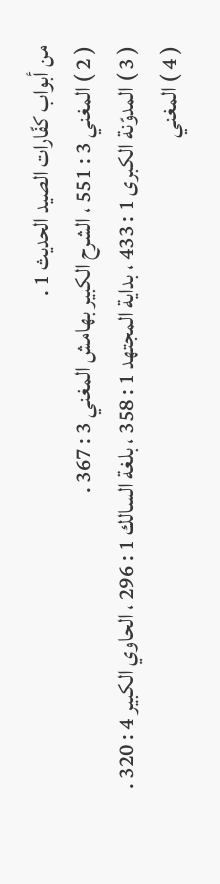من أبواب كفّارات الصيد الحديث 1 .
( 2 ) المغني 3 : 551 ، الشرح الكبير بهامش المغني 3 : 367 .
( 3 ) المدوّنة الكبرى 1 : 433 ، بداية المجتهد 1 : 358 ، بلغة السالك 1 : 296 ، الحاوي الكبير 4 : 320 .
( 4 ) المغني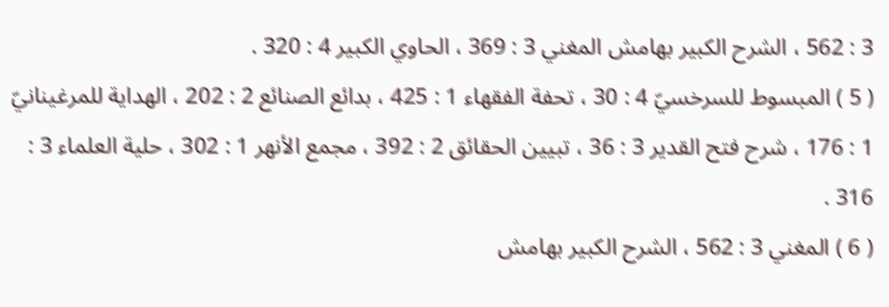3 : 562 ، الشرح الكبير بهامش المغني 3 : 369 ، الحاوي الكبير 4 : 320 .
( 5 ) المبسوط للسرخسيّ 4 : 30 ، تحفة الفقهاء 1 : 425 ، بدائع الصنائع 2 : 202 ، الهداية للمرغينانيّ 1 : 176 ، شرح فتح القدير 3 : 36 ، تبيين الحقائق 2 : 392 ، مجمع الأنهر 1 : 302 ، حلية العلماء 3 : 316 .
( 6 ) المغني 3 : 562 ، الشرح الكبير بهامش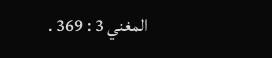المغني 3 : 369 .